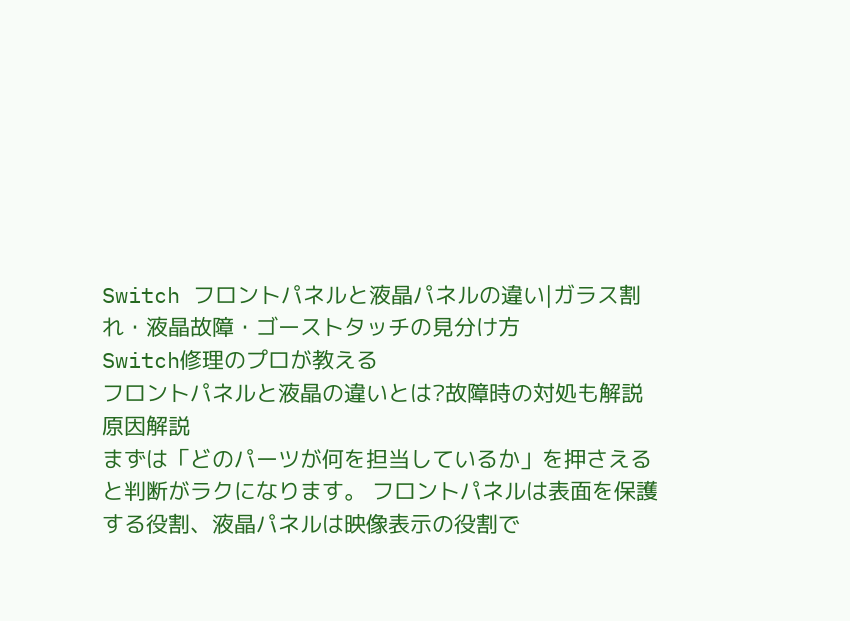Switch フロントパネルと液晶パネルの違い|ガラス割れ・液晶故障・ゴーストタッチの見分け方
Switch修理のプロが教える
フロントパネルと液晶の違いとは?故障時の対処も解説
原因解説
まずは「どのパーツが何を担当しているか」を押さえると判断がラクになります。 フロントパネルは表面を保護する役割、液晶パネルは映像表示の役割で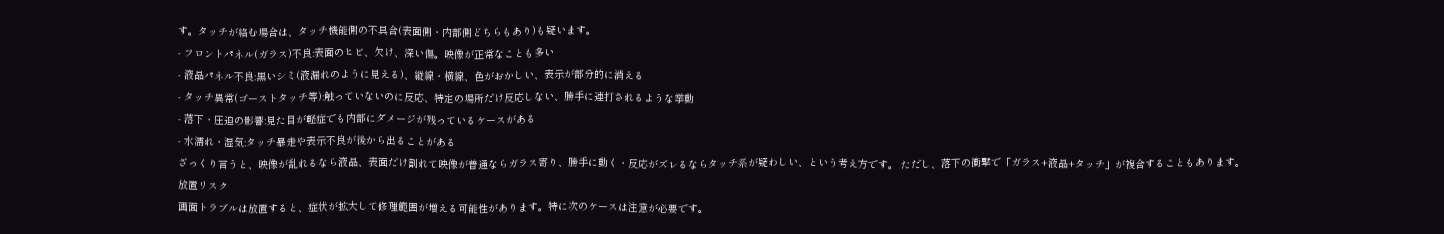す。タッチが絡む場合は、タッチ機能側の不具合(表面側・内部側どちらもあり)も疑います。
- フロントパネル(ガラス)不良:表面のヒビ、欠け、深い傷。映像が正常なことも多い
- 液晶パネル不良:黒いシミ(液漏れのように見える)、縦線・横線、色がおかしい、表示が部分的に消える
- タッチ異常(ゴーストタッチ等):触っていないのに反応、特定の場所だけ反応しない、勝手に連打されるような挙動
- 落下・圧迫の影響:見た目が軽症でも内部にダメージが残っているケースがある
- 水濡れ・湿気:タッチ暴走や表示不良が後から出ることがある
ざっくり言うと、映像が乱れるなら液晶、表面だけ割れて映像が普通ならガラス寄り、勝手に動く・反応がズレるならタッチ系が疑わしい、という考え方です。 ただし、落下の衝撃で「ガラス+液晶+タッチ」が複合することもあります。
放置リスク
画面トラブルは放置すると、症状が拡大して修理範囲が増える可能性があります。特に次のケースは注意が必要です。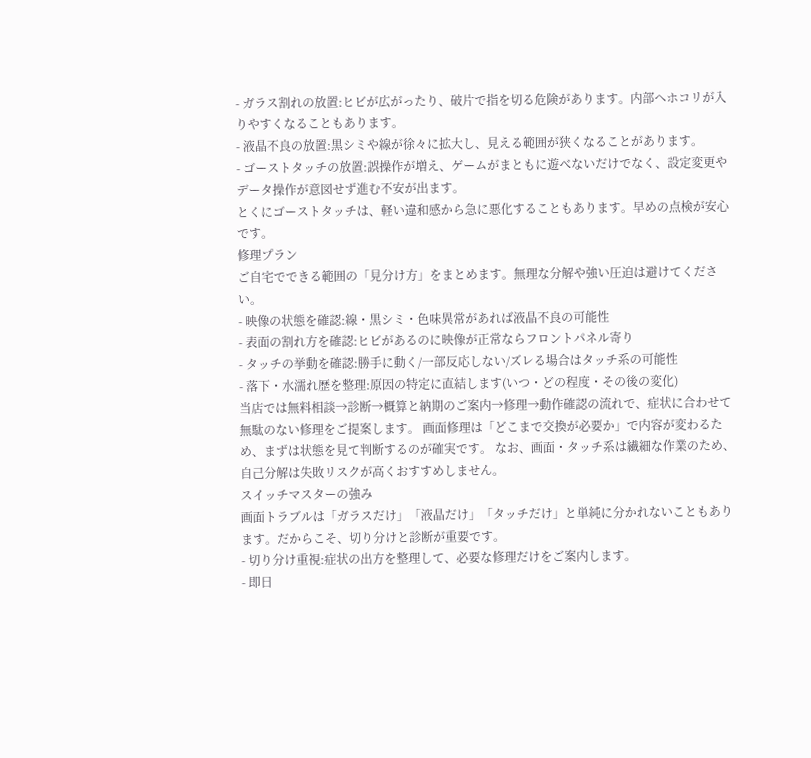- ガラス割れの放置:ヒビが広がったり、破片で指を切る危険があります。内部へホコリが入りやすくなることもあります。
- 液晶不良の放置:黒シミや線が徐々に拡大し、見える範囲が狭くなることがあります。
- ゴーストタッチの放置:誤操作が増え、ゲームがまともに遊べないだけでなく、設定変更やデータ操作が意図せず進む不安が出ます。
とくにゴーストタッチは、軽い違和感から急に悪化することもあります。早めの点検が安心です。
修理プラン
ご自宅でできる範囲の「見分け方」をまとめます。無理な分解や強い圧迫は避けてください。
- 映像の状態を確認:線・黒シミ・色味異常があれば液晶不良の可能性
- 表面の割れ方を確認:ヒビがあるのに映像が正常ならフロントパネル寄り
- タッチの挙動を確認:勝手に動く/一部反応しない/ズレる場合はタッチ系の可能性
- 落下・水濡れ歴を整理:原因の特定に直結します(いつ・どの程度・その後の変化)
当店では無料相談→診断→概算と納期のご案内→修理→動作確認の流れで、症状に合わせて無駄のない修理をご提案します。 画面修理は「どこまで交換が必要か」で内容が変わるため、まずは状態を見て判断するのが確実です。 なお、画面・タッチ系は繊細な作業のため、自己分解は失敗リスクが高くおすすめしません。
スイッチマスターの強み
画面トラブルは「ガラスだけ」「液晶だけ」「タッチだけ」と単純に分かれないこともあります。だからこそ、切り分けと診断が重要です。
- 切り分け重視:症状の出方を整理して、必要な修理だけをご案内します。
- 即日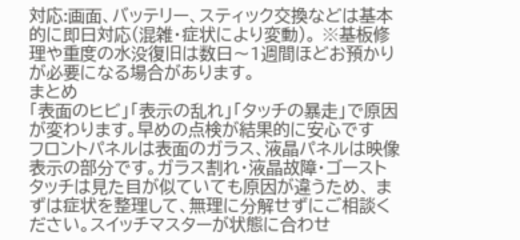対応:画面、バッテリー、スティック交換などは基本的に即日対応(混雑・症状により変動)。 ※基板修理や重度の水没復旧は数日〜1週間ほどお預かりが必要になる場合があります。
まとめ
「表面のヒビ」「表示の乱れ」「タッチの暴走」で原因が変わります。早めの点検が結果的に安心です
フロントパネルは表面のガラス、液晶パネルは映像表示の部分です。ガラス割れ・液晶故障・ゴーストタッチは見た目が似ていても原因が違うため、 まずは症状を整理して、無理に分解せずにご相談ください。スイッチマスターが状態に合わせ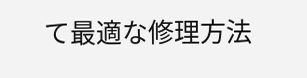て最適な修理方法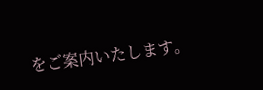をご案内いたします。